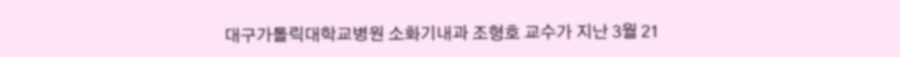대구가톨릭대학교병원 소화기내과 조형호 교수가 지난 3월 21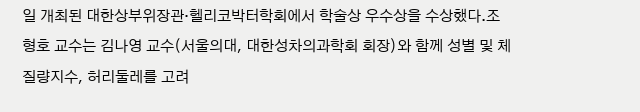일 개최된 대한상부위장관·헬리코박터학회에서 학술상 우수상을 수상했다.조형호 교수는 김나영 교수(서울의대, 대한성차의과학회 회장)와 함께 성별 및 체질량지수, 허리둘레를 고려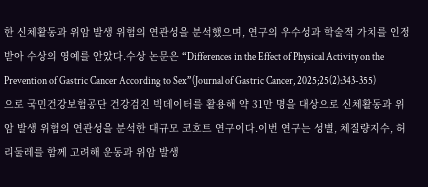한 신체활동과 위암 발생 위험의 연관성을 분석했으며, 연구의 우수성과 학술적 가치를 인정받아 수상의 영예를 안았다.수상 논문은 “Differences in the Effect of Physical Activity on the Prevention of Gastric Cancer According to Sex”(Journal of Gastric Cancer, 2025;25(2):343-355)으로 국민건강보험공단 건강검진 빅데이터를 활용해 약 31만 명을 대상으로 신체활동과 위암 발생 위험의 연관성을 분석한 대규모 코호트 연구이다.이번 연구는 성별, 체질량지수, 허리둘레를 함께 고려해 운동과 위암 발생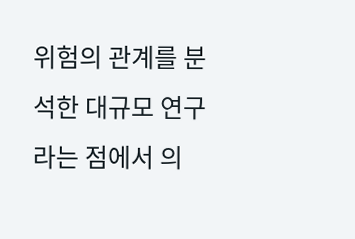위험의 관계를 분석한 대규모 연구라는 점에서 의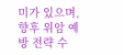미가 있으며, 향후 위암 예방 전략 수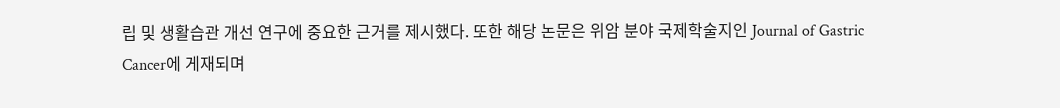립 및 생활습관 개선 연구에 중요한 근거를 제시했다. 또한 해당 논문은 위암 분야 국제학술지인 Journal of Gastric Cancer에 게재되며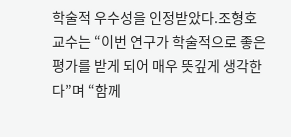학술적 우수성을 인정받았다.조형호 교수는 “이번 연구가 학술적으로 좋은 평가를 받게 되어 매우 뜻깊게 생각한다”며 “함께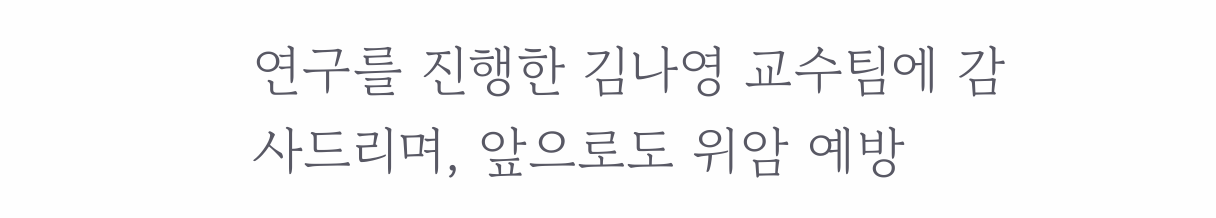연구를 진행한 김나영 교수팀에 감사드리며, 앞으로도 위암 예방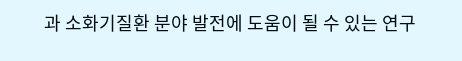과 소화기질환 분야 발전에 도움이 될 수 있는 연구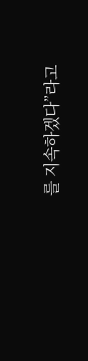를 지속하겠다”라고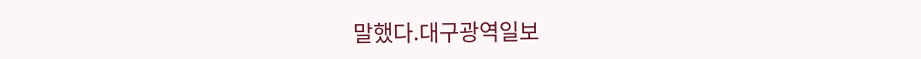말했다.대구광역일보